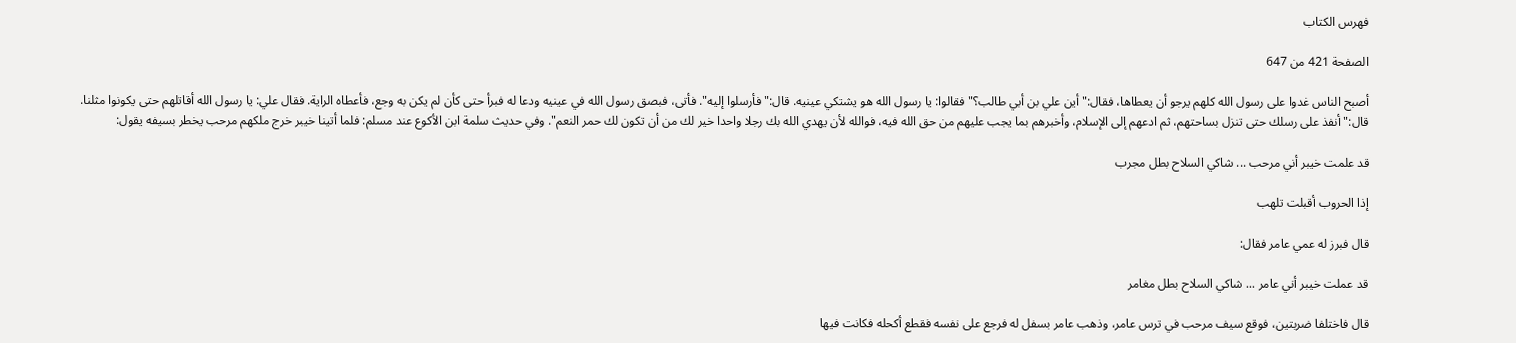فهرس الكتاب

الصفحة 421 من 647

أصبح الناس غدوا على رسول الله كلهم يرجو أن يعطاها، فقال:"أين علي بن أبي طالب؟"فقالوا: يا رسول الله هو يشتكي عينيه. قال:"فأرسلوا إليه". فأتى، فبصق رسول الله في عينيه ودعا له فبرأ حتى كأن لم يكن به وجع، فأعطاه الراية. فقال علي: يا رسول الله أقاتلهم حتى يكونوا مثلنا. قال:"أنفذ على رسلك حتى تنزل بساحتهم، ثم ادعهم إلى الإسلام، وأخبرهم بما يجب عليهم من حق الله فيه، فوالله لأن يهدي الله بك رجلا واحدا خير لك من أن تكون لك حمر النعم". وفي حديث سلمة ابن الأكوع عند مسلم: فلما أتينا خيبر خرج ملكهم مرحب يخطر بسيفه يقول:

قد علمت خيبر أني مرحب ... شاكي السلاح بطل مجرب

إذا الحروب أقبلت تلهب

قال فبرز له عمي عامر فقال:

قد عملت خيبر أني عامر ... شاكي السلاح بطل مغامر

قال فاختلفا ضربتين، فوقع سيف مرحب في ترس عامر، وذهب عامر بسفل له فرجع على نفسه فقطع أكحله فكانت فيها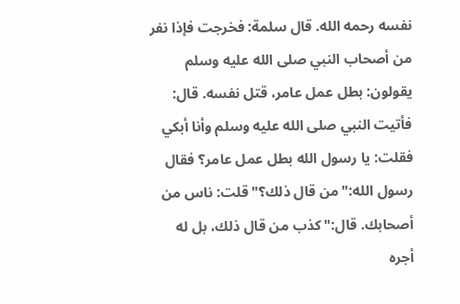نفسه رحمه الله. قال سلمة: فخرجت فإذا نفر من أصحاب النبي صلى الله عليه وسلم يقولون: بطل عمل عامر، قتل نفسه. قال: فأتيت النبي صلى الله عليه وسلم وأنا أبكي فقلت: يا رسول الله بطل عمل عامر؟ فقال رسول الله:"من قال ذلك؟"قلت: ناس من أصحابك. قال:"كذب من قال ذلك، بل له أجره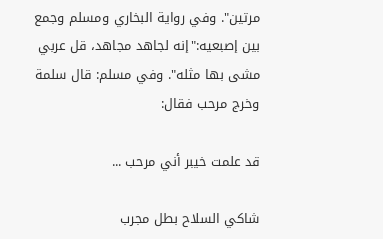مرتين". وفي رواية البخاري ومسلم وجمع بين إصبعيه:"إنه لجاهد مجاهد، قل عربي مشى بها مثله". وفي مسلم: قال سلمة وخرج مرحب فقال:

قد علمت خيبر أني مرحب ...

شاكي السلاح بطل مجرب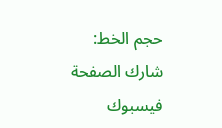حجم الخط:
شارك الصفحة
فيسبوك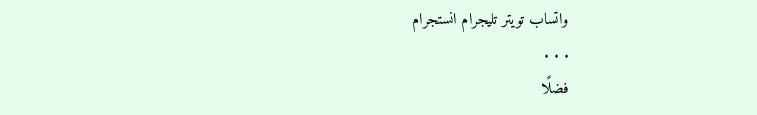واتساب تويتر تليجرام انستجرام
. . .
فضلًا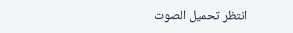انتظر تحميل الصوت